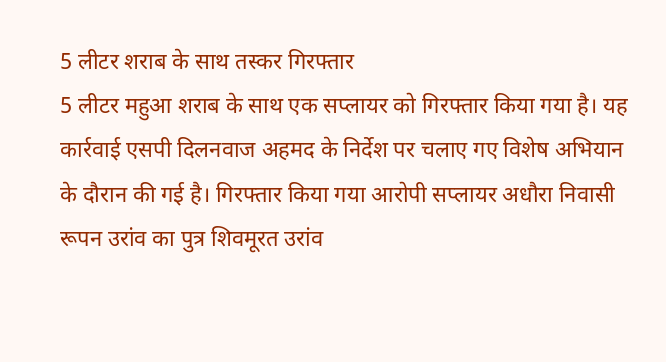5 लीटर शराब के साथ तस्कर गिरफ्तार
5 लीटर महुआ शराब के साथ एक सप्लायर को गिरफ्तार किया गया है। यह कार्रवाई एसपी दिलनवाज अहमद के निर्देश पर चलाए गए विशेष अभियान के दौरान की गई है। गिरफ्तार किया गया आरोपी सप्लायर अधौरा निवासी रूपन उरांव का पुत्र शिवमूरत उरांव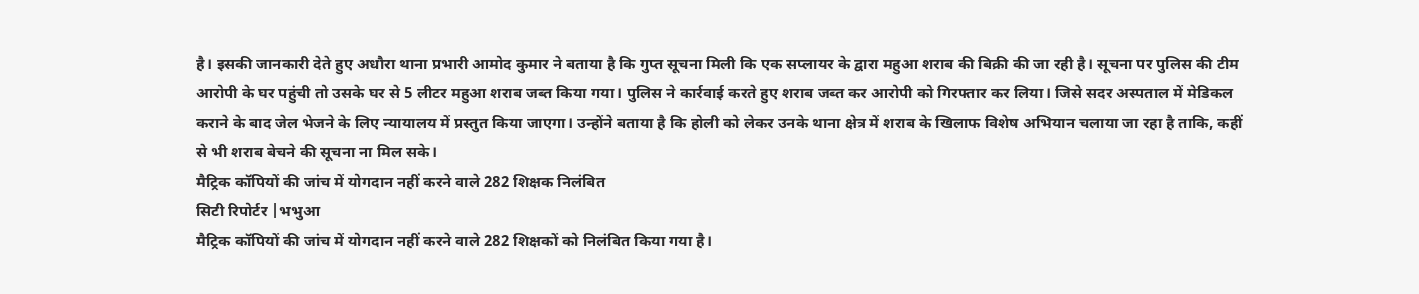है। इसकी जानकारी देते हुए अधौरा थाना प्रभारी आमोद कुमार ने बताया है कि गुप्त सूचना मिली कि एक सप्लायर के द्वारा महुआ शराब की बिक्री की जा रही है। सूचना पर पुलिस की टीम आरोपी के घर पहुंची तो उसके घर से 5 लीटर महुआ शराब जब्त किया गया। पुलिस ने कार्रवाई करते हुए शराब जब्त कर आरोपी को गिरफ्तार कर लिया। जिसे सदर अस्पताल में मेडिकल कराने के बाद जेल भेजने के लिए न्यायालय में प्रस्तुत किया जाएगा। उन्होंने बताया है कि होली को लेकर उनके थाना क्षेत्र में शराब के खिलाफ विशेष अभियान चलाया जा रहा है ताकि, कहीं से भी शराब बेचने की सूचना ना मिल सके।
मैट्रिक कॉपियों की जांच में योगदान नहीं करने वाले 282 शिक्षक निलंबित
सिटी रिपोर्टर |भभुआ
मैट्रिक कॉपियों की जांच में योगदान नहीं करने वाले 282 शिक्षकों को निलंबित किया गया है।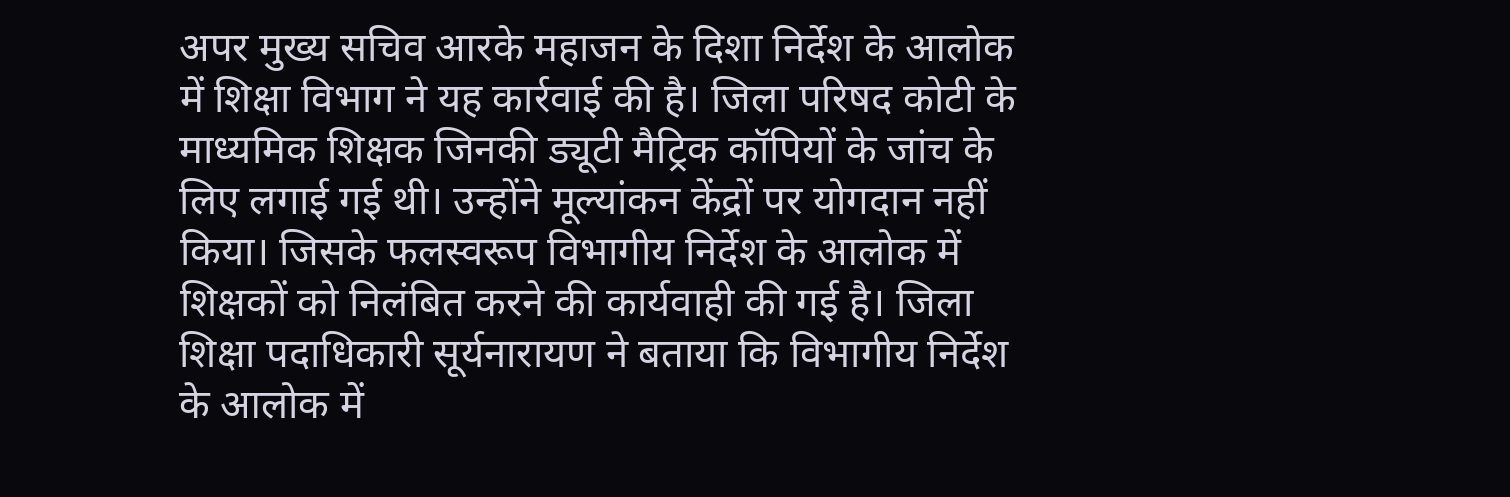अपर मुख्य सचिव आरके महाजन के दिशा निर्देश के आलोक में शिक्षा विभाग ने यह कार्रवाई की है। जिला परिषद कोटी के माध्यमिक शिक्षक जिनकी ड्यूटी मैट्रिक कॉपियों के जांच के लिए लगाई गई थी। उन्होंने मूल्यांकन केंद्रों पर योगदान नहीं किया। जिसके फलस्वरूप विभागीय निर्देश के आलोक में शिक्षकों को निलंबित करने की कार्यवाही की गई है। जिला शिक्षा पदाधिकारी सूर्यनारायण ने बताया कि विभागीय निर्देश के आलोक में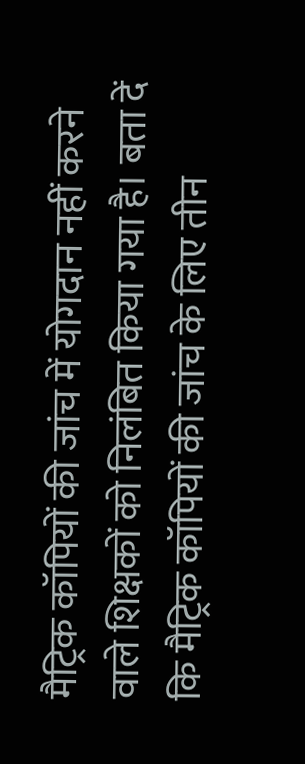मैट्रिक कॉपियों की जांच में योगदान नहीं करने वाले शिक्षकों को निलंबित किया गया है। बता दें कि मैट्रिक कॉपियों की जांच के लिए तीन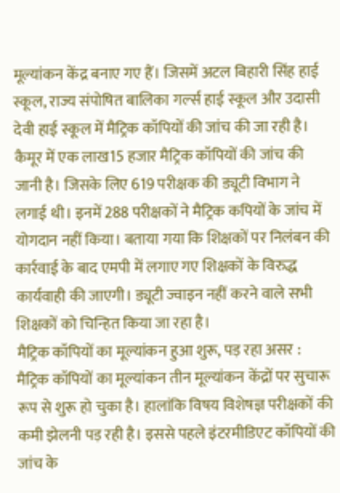मूल्यांकन केंद्र बनाए गए हैं। जिसमें अटल बिहारी सिंह हाई स्कूल, राज्य संपोषित बालिका गर्ल्स हाई स्कूल और उदासी देवी हाई स्कूल में मैट्रिक कॉपियों की जांच की जा रही है। कैमूर में एक लाख15 हजार मैट्रिक कॉपियों की जांच की जानी है। जिसके लिए 619 परीक्षक की ड्यूटी विभाग ने लगाई थी। इनमें 288 परीक्षकों ने मैट्रिक कपियों के जांच में योगदान नहीं किया। बताया गया कि शिक्षकों पर निलंबन की कार्रवाई के बाद एमपी में लगाए गए शिक्षकों के विरुद्ध कार्यवाही की जाएगी। ड्यूटी ज्वाइन नहीं करने वाले सभी शिक्षकों को चिन्हित किया जा रहा है।
मैट्रिक कॉपियों का मूल्यांकन हुआ शुरू, पड़ रहा असर : मैट्रिक कॉपियों का मूल्यांकन तीन मूल्यांकन केंद्रों पर सुचारू रूप से शुरू हो चुका है। हालांकि विषय विशेषज्ञ परीक्षकों की कमी झेलनी पड़ रही है। इससे पहले इंटरमीडिएट कॉपियों की जांच के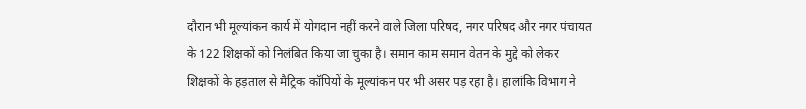दौरान भी मूल्यांकन कार्य में योगदान नहीं करने वाले जिला परिषद, नगर परिषद और नगर पंचायत के 122 शिक्षकों को निलंबित किया जा चुका है। समान काम समान वेतन के मुद्दे को लेकर शिक्षकों के हड़ताल से मैट्रिक कॉपियों के मूल्यांकन पर भी असर पड़ रहा है। हालांकि विभाग ने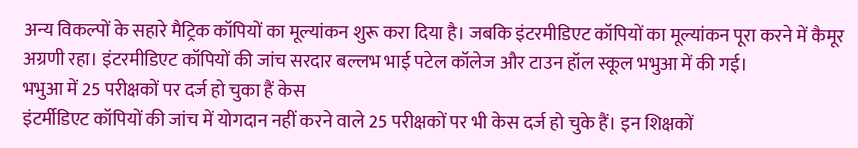अन्य विकल्पों के सहारे मैट्रिक कॉपियों का मूल्यांकन शुरू करा दिया है। जबकि इंटरमीडिएट कॉपियों का मूल्यांकन पूरा करने में कैमूर अग्रणी रहा। इंटरमीडिएट कॉपियों की जांच सरदार बल्लभ भाई पटेल कॉलेज और टाउन हॉल स्कूल भभुआ में की गई।
भभुआ में 25 परीक्षकों पर दर्ज हो चुका हैं केस
इंटर्मीडिएट कॉपियों की जांच में योगदान नहीं करने वाले 25 परीक्षकों पर भी केस दर्ज हो चुके हैं। इन शिक्षकों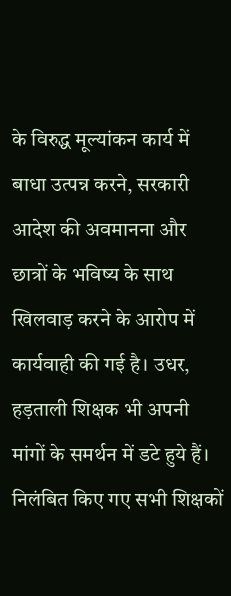के विरुद्ध मूल्यांकन कार्य में बाधा उत्पन्न करने, सरकारी आदेश की अवमानना और छात्रों के भविष्य के साथ खिलवाड़ करने के आरोप में कार्यवाही की गई है। उधर, हड़ताली शिक्षक भी अपनी मांगों के समर्थन में डटे हुये हैं। निलंबित किए गए सभी शिक्षकों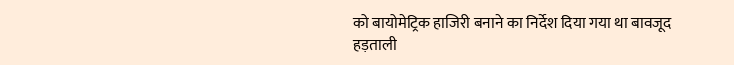को बायोमेट्रिक हाजिरी बनाने का निर्देश दिया गया था बावजूद हड़ताली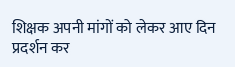शिक्षक अपनी मांगों को लेकर आए दिन प्रदर्शन कर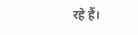रहे हैं।